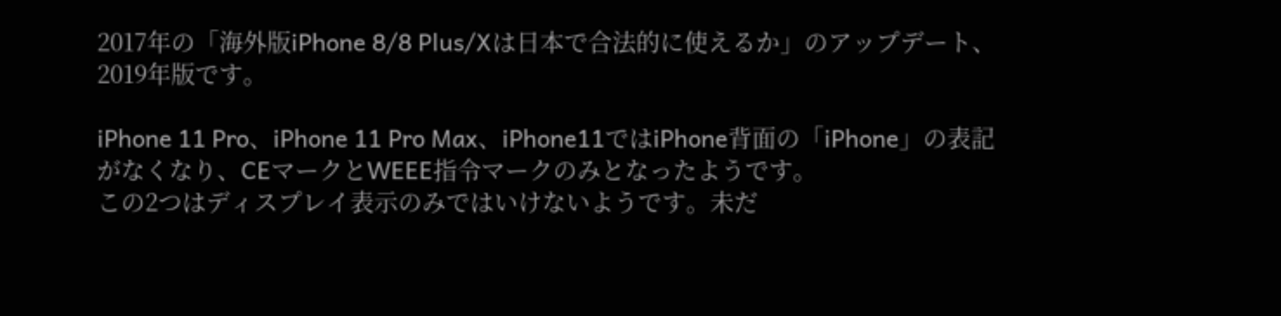2017年の「海外版iPhone 8/8 Plus/Xは日本で合法的に使えるか」のアップデート、2019年版です。

iPhone 11 Pro、iPhone 11 Pro Max、iPhone11ではiPhone背面の「iPhone」の表記がなくなり、CEマークとWEEE指令マークのみとなったようです。
この2つはディスプレイ表示のみではいけないようです。未だ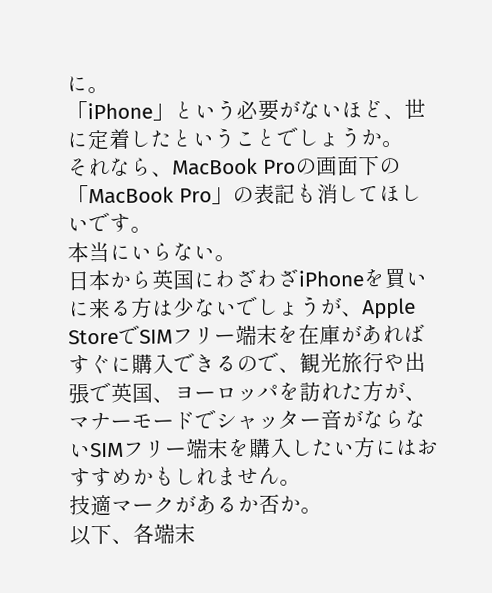に。
「iPhone」という必要がないほど、世に定着したということでしょうか。
それなら、MacBook Proの画面下の「MacBook Pro」の表記も消してほしいです。
本当にいらない。
日本から英国にわざわざiPhoneを買いに来る方は少ないでしょうが、Apple StoreでSIMフリー端末を在庫があればすぐに購入できるので、観光旅行や出張で英国、ヨーロッパを訪れた方が、マナーモードでシャッター音がならないSIMフリー端末を購入したい方にはおすすめかもしれません。
技適マークがあるか否か。
以下、各端末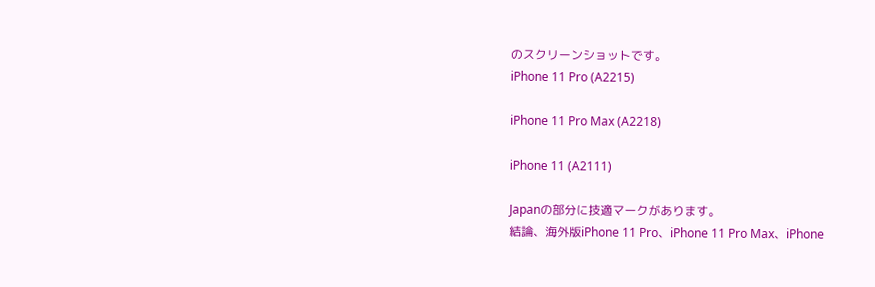のスクリーンショットです。
iPhone 11 Pro (A2215)

iPhone 11 Pro Max (A2218)

iPhone 11 (A2111)

Japanの部分に技適マークがあります。
結論、海外版iPhone 11 Pro、iPhone 11 Pro Max、iPhone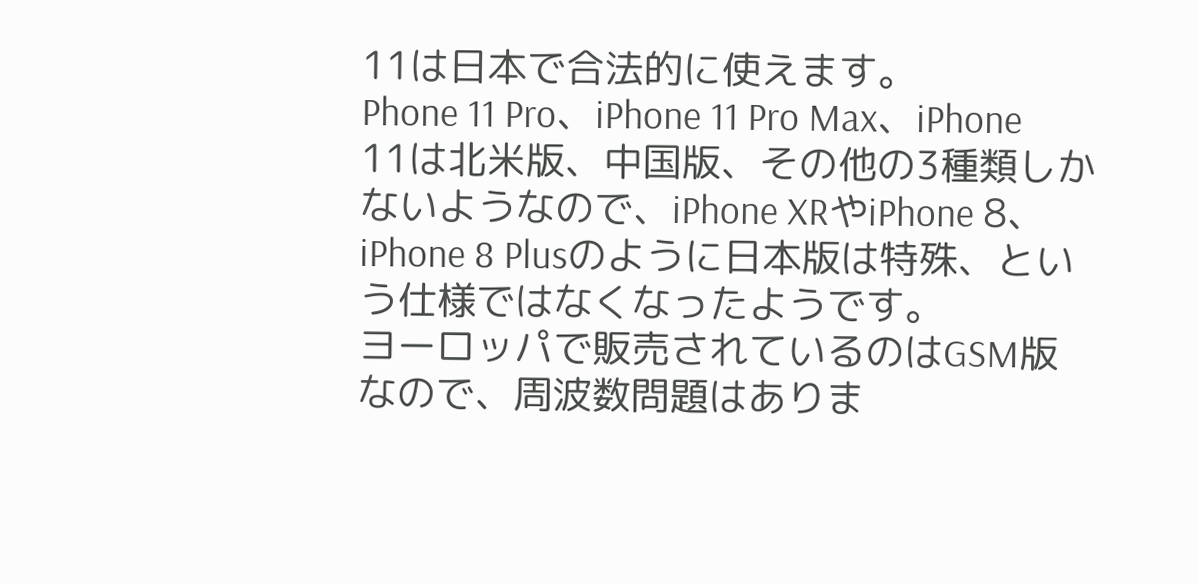11は日本で合法的に使えます。
Phone 11 Pro、iPhone 11 Pro Max、iPhone 11は北米版、中国版、その他の3種類しかないようなので、iPhone XRやiPhone 8、iPhone 8 Plusのように日本版は特殊、という仕様ではなくなったようです。
ヨーロッパで販売されているのはGSM版なので、周波数問題はありま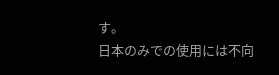す。
日本のみでの使用には不向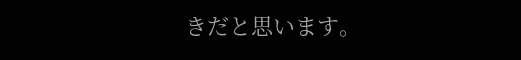きだと思います。